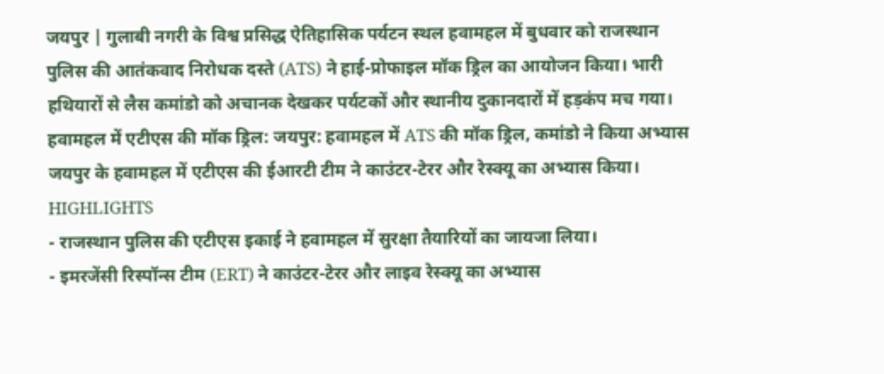जयपुर | गुलाबी नगरी के विश्व प्रसिद्ध ऐतिहासिक पर्यटन स्थल हवामहल में बुधवार को राजस्थान पुलिस की आतंकवाद निरोधक दस्ते (ATS) ने हाई-प्रोफाइल मॉक ड्रिल का आयोजन किया। भारी हथियारों से लैस कमांडो को अचानक देखकर पर्यटकों और स्थानीय दुकानदारों में हड़कंप मच गया।
हवामहल में एटीएस की मॉक ड्रिल: जयपुर: हवामहल में ATS की मॉक ड्रिल, कमांडो ने किया अभ्यास
जयपुर के हवामहल में एटीएस की ईआरटी टीम ने काउंटर-टेरर और रेस्क्यू का अभ्यास किया।
HIGHLIGHTS
- राजस्थान पुलिस की एटीएस इकाई ने हवामहल में सुरक्षा तैयारियों का जायजा लिया।
- इमरजेंसी रिस्पॉन्स टीम (ERT) ने काउंटर-टेरर और लाइव रेस्क्यू का अभ्यास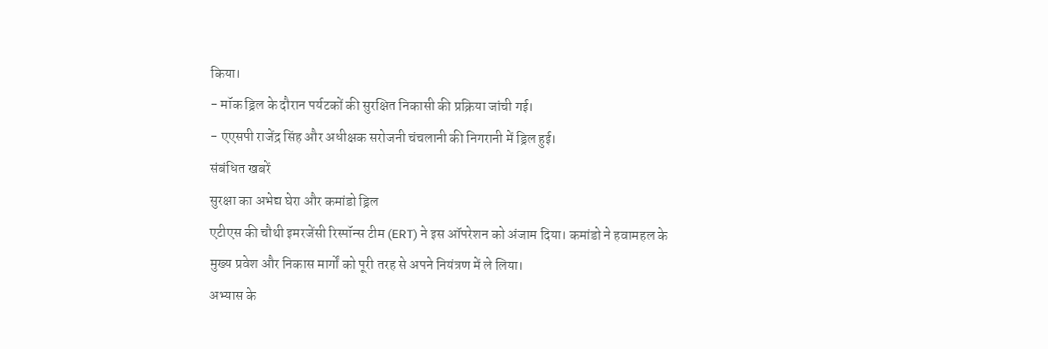किया।
- मॉक ड्रिल के दौरान पर्यटकों की सुरक्षित निकासी की प्रक्रिया जांची गई।
- एएसपी राजेंद्र सिंह और अधीक्षक सरोजनी चंचलानी की निगरानी में ड्रिल हुई।
संबंधित खबरें
सुरक्षा का अभेद्य घेरा और कमांडो ड्रिल
एटीएस की चौथी इमरजेंसी रिस्पॉन्स टीम (ERT) ने इस ऑपरेशन को अंजाम दिया। कमांडो ने हवामहल के मुख्य प्रवेश और निकास मार्गों को पूरी तरह से अपने नियंत्रण में ले लिया।
अभ्यास के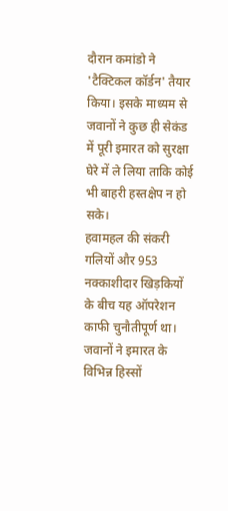दौरान कमांडो ने 'टैक्टिकल कॉर्डन' तैयार किया। इसके माध्यम से जवानों ने कुछ ही सेकंड में पूरी इमारत को सुरक्षा घेरे में ले लिया ताकि कोई भी बाहरी हस्तक्षेप न हो सके।
हवामहल की संकरी गलियों और 953 नक्काशीदार खिड़कियों के बीच यह ऑपरेशन काफी चुनौतीपूर्ण था। जवानों ने इमारत के विभिन्न हिस्सों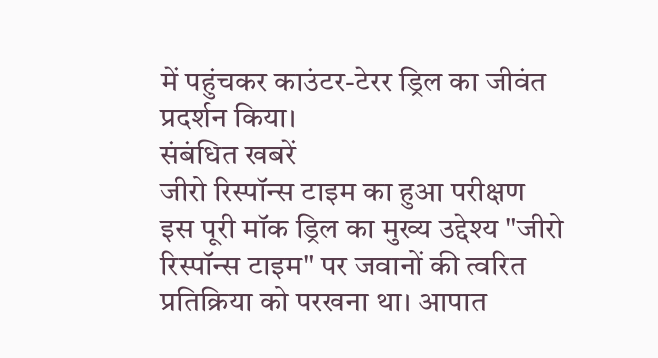में पहुंचकर काउंटर-टेरर ड्रिल का जीवंत प्रदर्शन किया।
संबंधित खबरें
जीरो रिस्पॉन्स टाइम का हुआ परीक्षण
इस पूरी मॉक ड्रिल का मुख्य उद्देश्य "जीरो रिस्पॉन्स टाइम" पर जवानों की त्वरित प्रतिक्रिया को परखना था। आपात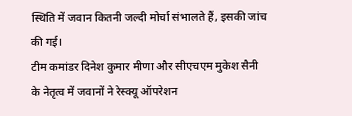स्थिति में जवान कितनी जल्दी मोर्चा संभालते हैं, इसकी जांच की गई।
टीम कमांडर दिनेश कुमार मीणा और सीएचएम मुकेश सैनी के नेतृत्व में जवानों ने रेस्क्यू ऑपरेशन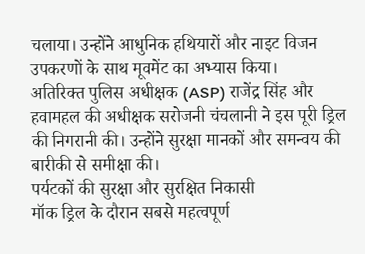चलाया। उन्होंने आधुनिक हथियारों और नाइट विजन उपकरणों के साथ मूवमेंट का अभ्यास किया।
अतिरिक्त पुलिस अधीक्षक (ASP) राजेंद्र सिंह और हवामहल की अधीक्षक सरोजनी चंचलानी ने इस पूरी ड्रिल की निगरानी की। उन्होंने सुरक्षा मानकों और समन्वय की बारीकी से समीक्षा की।
पर्यटकों की सुरक्षा और सुरक्षित निकासी
मॉक ड्रिल के दौरान सबसे महत्वपूर्ण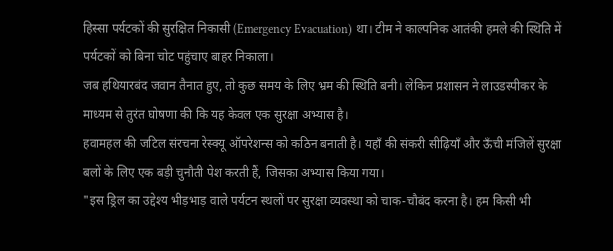हिस्सा पर्यटकों की सुरक्षित निकासी (Emergency Evacuation) था। टीम ने काल्पनिक आतंकी हमले की स्थिति में पर्यटकों को बिना चोट पहुंचाए बाहर निकाला।
जब हथियारबंद जवान तैनात हुए, तो कुछ समय के लिए भ्रम की स्थिति बनी। लेकिन प्रशासन ने लाउडस्पीकर के माध्यम से तुरंत घोषणा की कि यह केवल एक सुरक्षा अभ्यास है।
हवामहल की जटिल संरचना रेस्क्यू ऑपरेशन्स को कठिन बनाती है। यहाँ की संकरी सीढ़ियाँ और ऊँची मंजिलें सुरक्षा बलों के लिए एक बड़ी चुनौती पेश करती हैं, जिसका अभ्यास किया गया।
"इस ड्रिल का उद्देश्य भीड़भाड़ वाले पर्यटन स्थलों पर सुरक्षा व्यवस्था को चाक-चौबंद करना है। हम किसी भी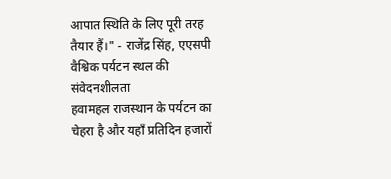आपात स्थिति के लिए पूरी तरह तैयार हैं।" - राजेंद्र सिंह, एएसपी
वैश्विक पर्यटन स्थल की संवेदनशीलता
हवामहल राजस्थान के पर्यटन का चेहरा है और यहाँ प्रतिदिन हजारों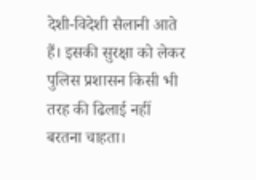देशी-विदेशी सैलानी आते हैं। इसकी सुरक्षा को लेकर पुलिस प्रशासन किसी भी तरह की ढिलाई नहीं बरतना चाहता।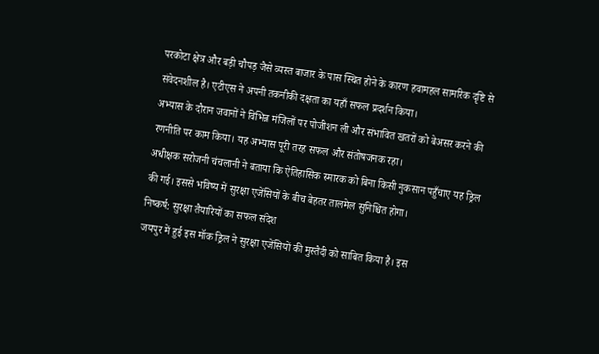परकोटा क्षेत्र और बड़ी चौपड़ जैसे व्यस्त बाजार के पास स्थित होने के कारण हवामहल सामरिक दृष्टि से संवेदनशील है। एटीएस ने अपनी तकनीकी दक्षता का यहाँ सफल प्रदर्शन किया।
अभ्यास के दौरान जवानों ने विभिन्न मंजिलों पर पोजीशन ली और संभावित खतरों को बेअसर करने की रणनीति पर काम किया। यह अभ्यास पूरी तरह सफल और संतोषजनक रहा।
अधीक्षक सरोजनी चंचलानी ने बताया कि ऐतिहासिक स्मारक को बिना किसी नुकसान पहुँचाए यह ड्रिल की गई। इससे भविष्य में सुरक्षा एजेंसियों के बीच बेहतर तालमेल सुनिश्चित होगा।
निष्कर्ष: सुरक्षा तैयारियों का सफल संदेश
जयपुर में हुई इस मॉक ड्रिल ने सुरक्षा एजेंसियों की मुस्तैदी को साबित किया है। इस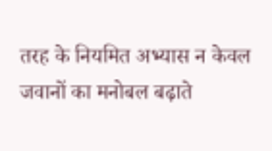तरह के नियमित अभ्यास न केवल जवानों का मनोबल बढ़ाते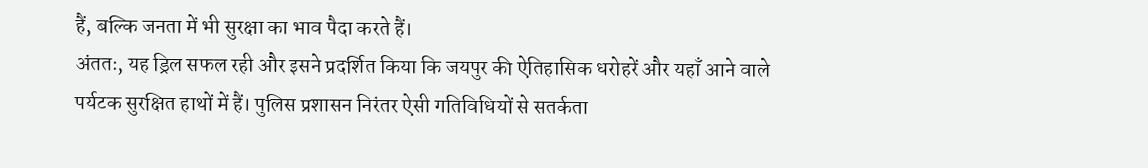हैं, बल्कि जनता में भी सुरक्षा का भाव पैदा करते हैं।
अंततः, यह ड्रिल सफल रही और इसने प्रदर्शित किया कि जयपुर की ऐतिहासिक धरोहरें और यहाँ आने वाले पर्यटक सुरक्षित हाथों में हैं। पुलिस प्रशासन निरंतर ऐसी गतिविधियों से सतर्कता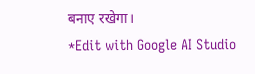बनाए रखेगा।
*Edit with Google AI Studio